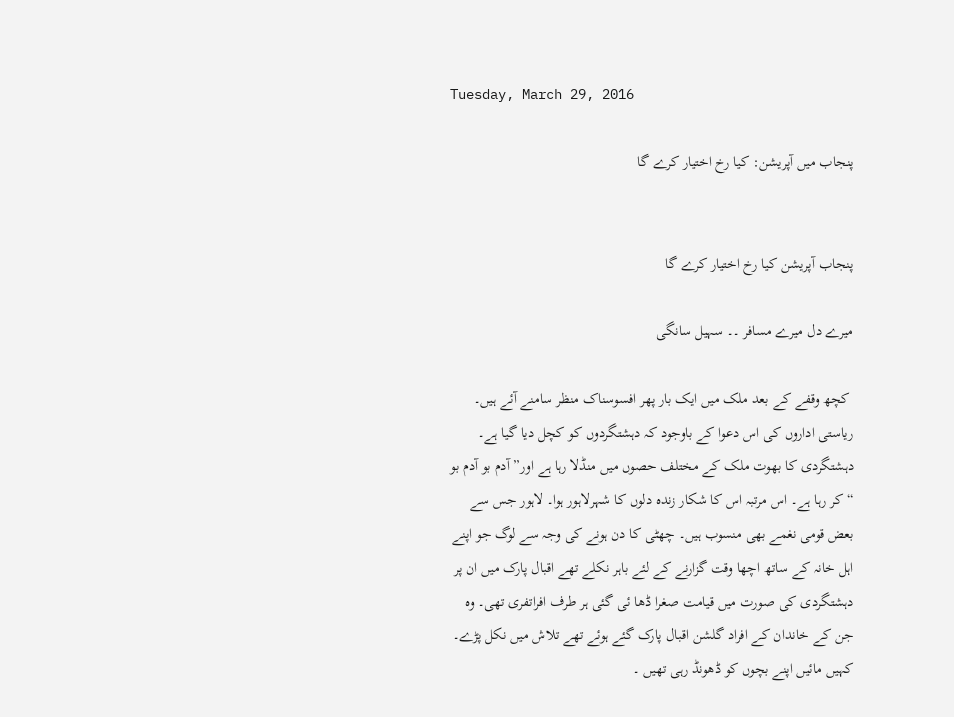Tuesday, March 29, 2016

پنجاب میں آپریشن: کیا رخ اختیار کرے گا


پنجاب آپریشن کیا رخ اختیار کرے گا

میرے دل میرے مسافر ۔۔ سہیل سانگی

 کچھ وقفے کے بعد ملک میں ایک بار پھر افسوسناک منظر سامنے آئے ہیں۔ ریاستی اداروں کی اس دعوا کے باوجود کہ دہشتگردوں کو کچل دیا گیا ہے۔ دہشتگردی کا بھوت ملک کے مختلف حصوں میں منڈلا رہا ہے اور” آدم بو آدم بو “ کر رہا ہے۔ اس مرتبہ اس کا شکار زندہ دلوں کا شہرلاہور ہوا۔ لاہور جس سے بعض قومی نغمے بھی منسوب ہیں۔ چھٹی کا دن ہونے کی وجہ سے لوگ جو اپنے اہل خانہ کے ساتھ اچھا وقت گزارنے کے لئے باہر نکلے تھے اقبال پارک میں ان پر دہشتگردی کی صورت میں قیامت صغرا ڈھا ئی گئی ہر طرف افراتفری تھی۔ وہ جن کے خاندان کے افراد گلشن اقبال پارک گئے ہوئے تھے تلاش میں نکل پڑے۔ کہیں مائیں اپنے بچوں کو ڈھونڈ رہی تھیں ۔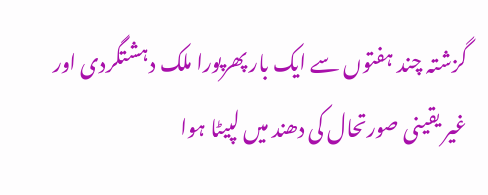گزشتہ چند ہفتوں سے ایک بار پھرپورا ملک دہشتگردی اور غیر یقینی صورتحال کی دھند میں لپیٹا ہوا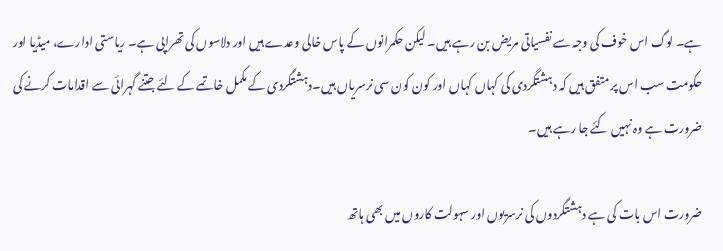ہے۔ لوگ اس خوف کی وجہ سے نفسیاتی مریض بن رہے ہیں۔ لیکن حکمرانوں کے پاس خالی وعدے ہیں اور دلاسوں کی تھراپی ہے۔ ریاستی ادارے، میڈیا اور حکومت سب اس پر متفق ہیں کہ دہشتگردی کی کہاں کہاں اور کون کون سی نرسریاں ہیں۔دہشتگردی کے مکمل خاتمے کے لئے جتنے گہرائی سے اقدامات کرنے کی ضرورت ہے وہ نہیں کئے جا رہے ہیں۔

ضرورت اس بات کی ہے دہشتگردوں کی نرسریوں اور سہولت کاروں میں بھی ہاتھ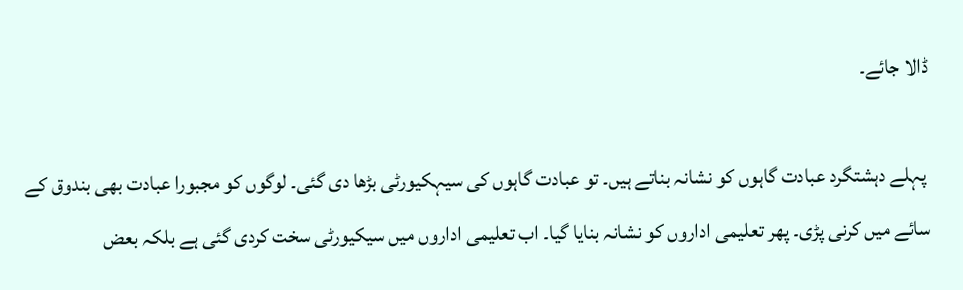ڈالا جائے۔

 پہلے دہشتگرد عبادت گاہوں کو نشانہ بناتے ہیں۔ تو عبادت گاہوں کی سیہکیورٹی بڑھا دی گئی۔ لوگوں کو مجبورا عبادت بھی بندوق کے سائے میں کرنی پڑی۔ پھر تعلیمی اداروں کو نشانہ بنایا گیا۔ اب تعلیمی اداروں میں سیکیورٹی سخت کردی گئی ہے بلکہ بعض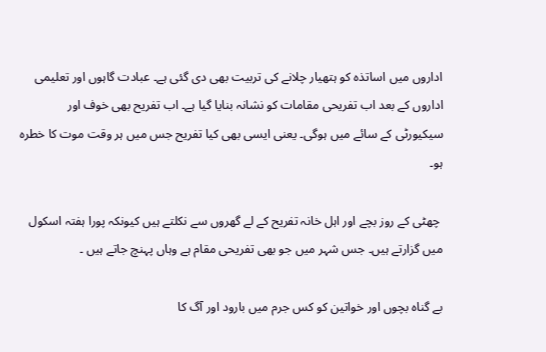اداروں میں اساتذہ کو ہتھیار چلانے کی تربیت بھی دی گئی ہے۔ عبادت گاہوں اور تعلیمی اداروں کے بعد اب تفریحی مقامات کو نشانہ بنایا گیا ہے۔ اب تفریح بھی خوف اور سیکیورٹی کے سائے میں ہوگی۔ یعنی ایسی بھی کیا تفریح جس میں ہر وقت موت کا خطرہ ہو۔

 چھٹی کے روز بچے اور اہل خانہ تفریح کے لے گھروں سے نکلتے ہیں کیونکہ پورا ہفتہ اسکول میں گزارتے ہیں۔ جس شہر میں جو بھی تفریحی مقام ہے وہاں پہنچ جاتے ہیں ۔

بے گناہ بچوں اور خواتین کو کس جرم میں بارود اور آگ کا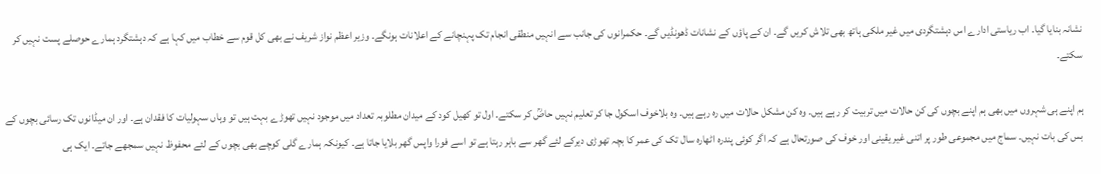نشانہ بنایا گیا۔ اب ریاستی ادارے اس دہشتگردی میں غیر ملکی ہاتھ بھی تلاش کریں گے۔ ان کے پاؤں کے نشانات ڈھونڈیں گے۔ حکمرانوں کی جانب سے انہیں منطقی انجام تک پہنچانے کے اعلانات ہونگے۔ وزیر اعظم نواز شریف نے بھی کل قوم سے خطاب میں کہا ہے کہ دہشتگرد ہمارے حوصلے پست نہیں کر سکتے۔

ہم اپنے ہی شہروں میں بھی ہم اپنے بچوں کی کن حالات میں تربیت کر رہے ہیں۔ وہ کن مشکل حالات میں رہ رہے ہیں۔ وہ بلاخوف اسکول جا کر تعلیم نہیں حاصؒ کر سکتے۔ اول تو کھیل کود کے میدان مطلوبہ تعداد میں موجود نہیں تھوڑے بہت ہیں تو وہاں سہولیات کا فقدان ہے۔ اور ان میڈانوں تک رسائی بچوں کے بس کی بات نہیں۔ سماج میں مجموعی طور پر اتنی غیر یقینی اور خوف کی صورتحال ہے کہ اگر کوئی پندرہ اٹھارہ سال تک کی عمر کا بچہ تھوڑی دیرکے لئے گھر سے باہر رہتا ہے تو اسے فورا واپس گھر بلایا جاتا ہے۔ کیونکہ ہمارے گلی کوچے بھی بچوں کے لئے محفوظ نہیں سمجھے جاتے۔ ایک ہی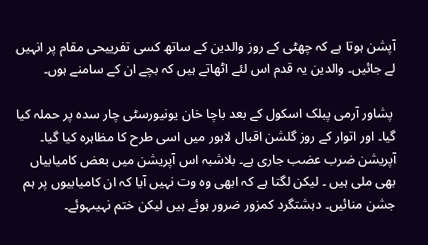آپشن ہوتا ہے کہ چھٹی کے روز والدین کے ساتھ کسی تفرییحی مقام پر انہیں لے جائیں۔ والدین یہ قدم اس لئے اٹھاتے ہیں کہ بچے ان کے سامنے ہوں۔

 پشاور آرمی پبلک اسکول کے بعد باچا خان یونیورسٹی چار سدہ پر حملہ کیا گیا۔ اور اتوار کے روز گلشن اقبال لاہور میں اسی طرح کا مظاہرہ کیا گیا۔ آپریشن ضرب عضب جاری ہے۔ بلاشبہ اس آپریشن میں بعض کامیابیاں بھی ملی ہیں ۔ لیکن لگتا ہے کہ ابھی وہ وت نہیں آیا کہ ان کامیابیوں پر ہم جشن منائیں۔ دہشتگرد کمزور ضرور ہوئے ہیں لیکن ختم نہیںہوئے۔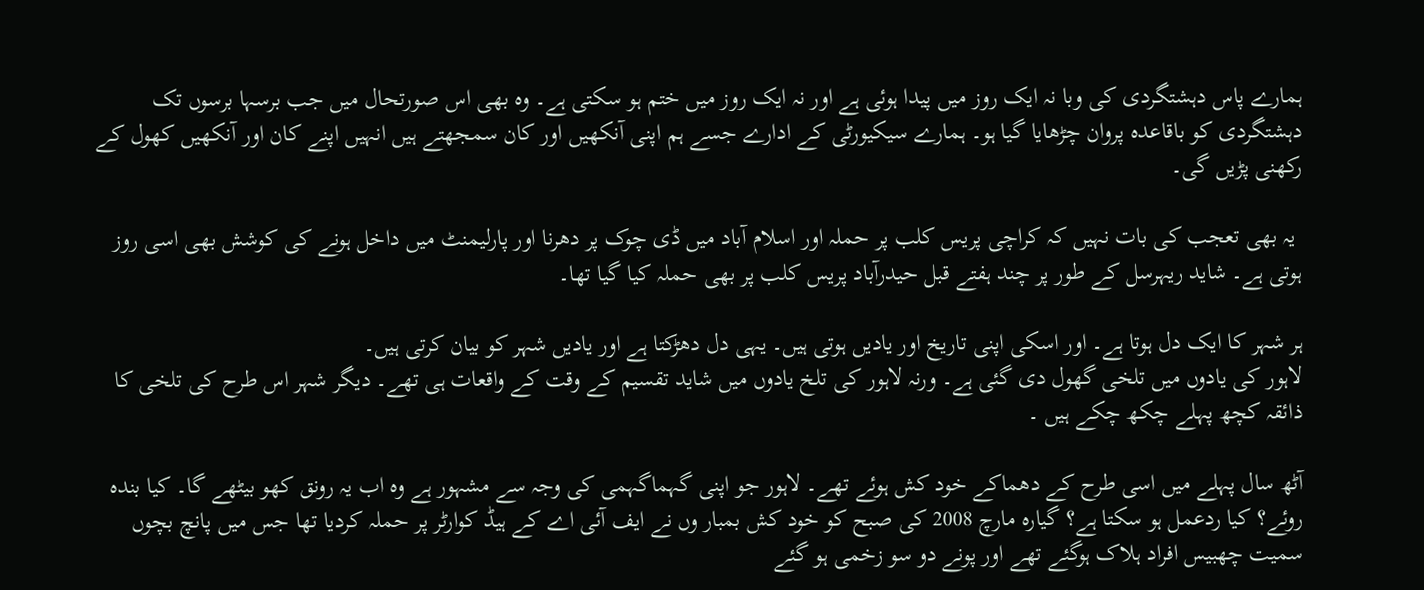ہمارے پاس دہشتگردی کی وبا نہ ایک روز میں پیدا ہوئی ہے اور نہ ایک روز میں ختم ہو سکتی ہے۔ وہ بھی اس صورتحال میں جب برسہا برسوں تک دہشتگردی کو باقاعدہ پروان چڑھایا گیا ہو۔ ہمارے سیکیورٹی کے ادارے جسے ہم اپنی آنکھیں اور کان سمجھتے ہیں انہیں اپنے کان اور آنکھیں کھول کے رکھنی پڑیں گی۔

 یہ بھی تعجب کی بات نہیں کہ کراچی پریس کلب پر حملہ اور اسلام آباد میں ڈی چوک پر دھرنا اور پارلیمنٹ میں داخل ہونے کی کوشش بھی اسی روز ہوتی ہے۔ شاید ریہرسل کے طور پر چند ہفتے قبل حیدرآباد پریس کلب پر بھی حملہ کیا گیا تھا۔

ہر شہر کا ایک دل ہوتا ہے۔ اور اسکی اپنی تاریخ اور یادیں ہوتی ہیں۔ یہی دل دھڑکتا ہے اور یادیں شہر کو بیان کرتی ہیں۔
لاہور کی یادوں میں تلخی گھول دی گئی ہے۔ ورنہ لاہور کی تلخ یادوں میں شاید تقسیم کے وقت کے واقعات ہی تھے۔ دیگر شہر اس طرح کی تلخی کا ذائقہ کچھ پہلے چکھ چکے ہیں ۔

آٹھ سال پہلے میں اسی طرح کے دھماکے خود کش ہوئے تھے۔ لاہور جو اپنی گہماگہمی کی وجہ سے مشہور ہے وہ اب یہ رونق کھو بیٹھے گا۔ کیا بندہ روئے؟ کیا ردعمل ہو سکتا ہے؟ گیارہ مارچ 2008 کی صبح کو خود کش بمبار وں نے ایف آئی اے کے ہیڈ کوارٹر پر حملہ کردیا تھا جس میں پانچ بچوں سمیت چھبیس افراد ہلاک ہوگئے تھے اور پونے دو سو زخمی ہو گئے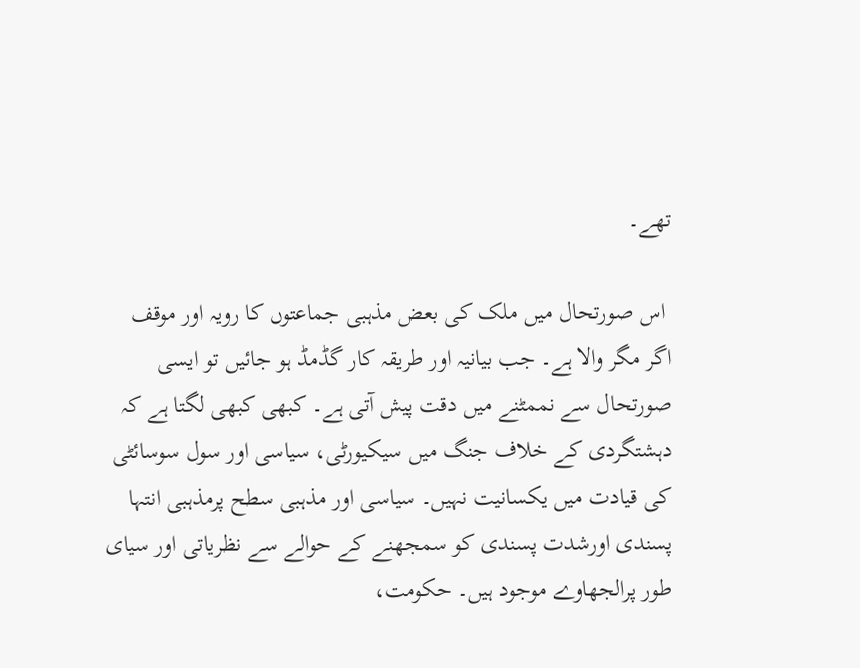تھے۔

 اس صورتحال میں ملک کی بعض مذہبی جماعتوں کا رویہ اور موقف اگر مگر والا ہے۔ جب بیانیہ اور طریقہ کار گڈمڈ ہو جائیں تو ایسی صورتحال سے نممٹنے میں دقت پیش آتی ہے۔ کبھی کبھی لگتا ہے کہ دہشتگردی کے خلاف جنگ میں سیکیورٹی، سیاسی اور سول سوسائٹی کی قیادت میں یکسانیت نہیں۔ سیاسی اور مذہبی سطح پرمذہبی انتہا پسندی اورشدت پسندی کو سمجھنے کے حوالے سے نظریاتی اور سیای طور پرالجھاوے موجود ہیں۔ حکومت،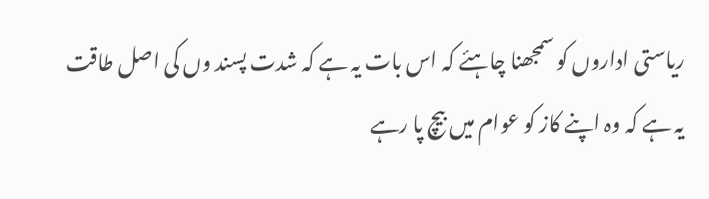ریاستی اداروں کو سمجھنا چاہئے کہ اس بات یہ ہے کہ شدت پسند وں کی اصل طاقت یہ ہے کہ وہ اپنے کاز کو عوام میں بیچ پا رہے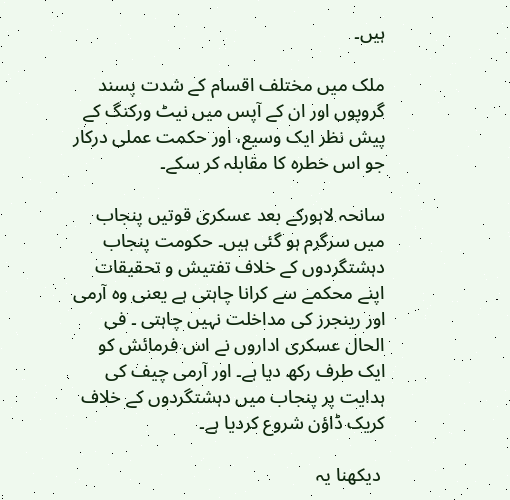ہیں۔

ملک میں مختلف اقسام کے شدت پسند گروپوں اور ان کے آپس میں نیٹ ورکنگ کے پیش نظر ایک وسیع، اور حکمت عملی درکار جو اس خطرہ کا مقابلہ کر سکے۔

سانحہ لاہورکے بعد عسکری قوتیں پنجاب میں سرگرم ہو گئی ہیں۔ حکومت پنجاب دہشتگردوں کے خلاف تفتیش و تحقیقات اپنے محکمے سے کرانا چاہتی ہے یعنی وہ آرمی اور رینجرز کی مداخلت نہیں چاہتی ۔ فی الحال عسکری اداروں نے اس فرمائش کو ایک طرف رکھ دیا ہے۔ اور آرمی چیف کی ہدایت پر پنجاب میں دہشتگردوں کے خلاف کریک ڈاؤن شروع کردیا ہے۔

 دیکھنا یہ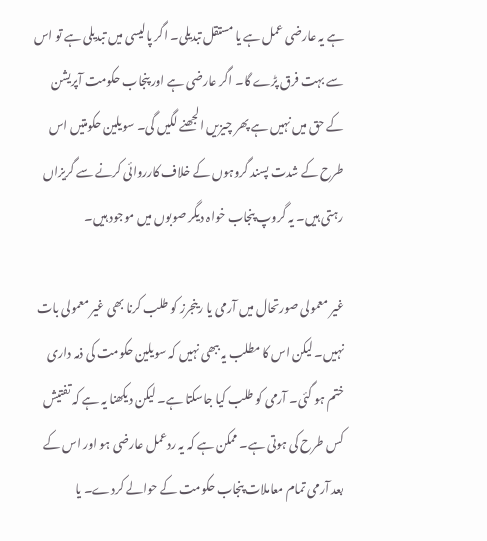ہے یہ عارضی عمل ہے یا مستقل تبدیلی۔ اگر پالیسی میں تبدیلی ہے تو اس سے بہت فرق پڑے گا۔ اگر عارضی ہے اور پنجاب حکومت آپریشن کے حق میں نہیں ہے پھر چیزیں الجھنے لگیں گی۔ سویلین حکومتیں اس طرح کے شدت پسند گروہوں کے خلاف کارروائی کرنے سے گریزاں رہتی ہیں۔ یہ گروپ پنجاب خواہ دیگر صوبوں میں موجود ہیں۔

غیر معمولی صورتحال میں آرمی یا رینجرز کو طلب کرنا بھی غیر معمولی بات نہیں۔ لیکن اس کا مطلب یہ ببھی نہیں کہ سویلین حکومت کی ذمہ داری ختم ہو گئی۔ آرمی کو طلب کیا جاسکتا ہے۔ لیکن دیکھنا یہ ہے کہ تفتیش کس طرح کی ہوتی ہے۔ ممکن ہے کہ یہ ردعمل عارضی ہو اور اس کے بعد آرمی تمام معاملات پنجاب حکومت کے حوالے کردے۔ یا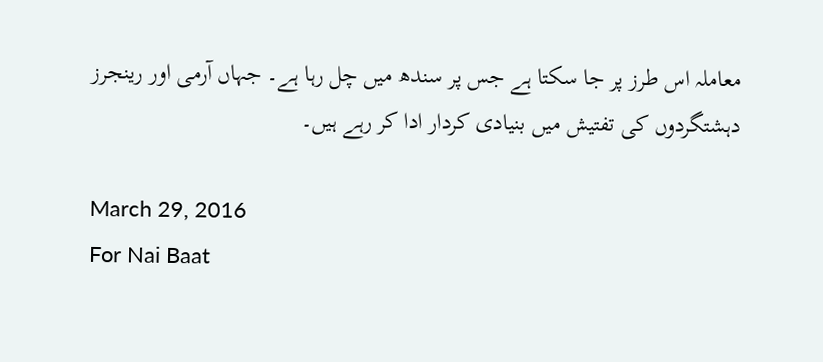معاملہ اس طرز پر جا سکتا ہے جس پر سندھ میں چل رہا ہے۔ جہاں آرمی اور رینجرز دہشتگردوں کی تفتیش میں بنیادی کردار ادا کر رہے ہیں۔

March 29, 2016
For Nai Baat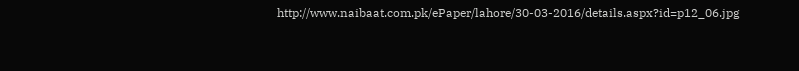http://www.naibaat.com.pk/ePaper/lahore/30-03-2016/details.aspx?id=p12_06.jpg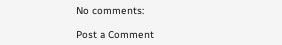No comments:

Post a Comment